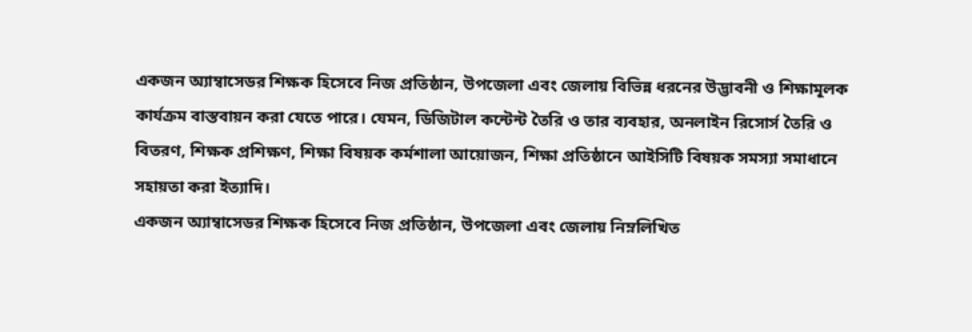একজন অ্যাম্বাসেডর শিক্ষক হিসেবে নিজ প্রতিষ্ঠান, উপজেলা এবং জেলায় বিভিন্ন ধরনের উদ্ভাবনী ও শিক্ষামূলক কার্যক্রম বাস্তবায়ন করা যেতে পারে। যেমন, ডিজিটাল কন্টেন্ট তৈরি ও তার ব্যবহার, অনলাইন রিসোর্স তৈরি ও বিতরণ, শিক্ষক প্রশিক্ষণ, শিক্ষা বিষয়ক কর্মশালা আয়োজন, শিক্ষা প্রতিষ্ঠানে আইসিটি বিষয়ক সমস্যা সমাধানে সহায়তা করা ইত্যাদি।
একজন অ্যাম্বাসেডর শিক্ষক হিসেবে নিজ প্রতিষ্ঠান, উপজেলা এবং জেলায় নিম্নলিখিত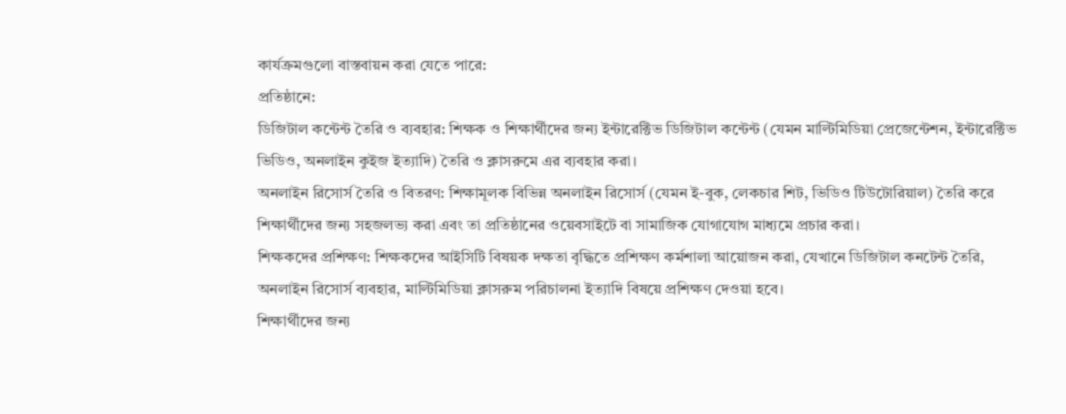কার্যক্রমগুলো বাস্তবায়ন করা যেতে পারে:
প্রতিষ্ঠানে:
ডিজিটাল কন্টেন্ট তৈরি ও ব্যবহার: শিক্ষক ও শিক্ষার্থীদের জন্য ইন্টারেক্টিভ ডিজিটাল কন্টেন্ট (যেমন মাল্টিমিডিয়া প্রেজেন্টেশন, ইন্টারেক্টিভ ভিডিও, অনলাইন কুইজ ইত্যাদি) তৈরি ও ক্লাসরুমে এর ব্যবহার করা।
অনলাইন রিসোর্স তৈরি ও বিতরণ: শিক্ষামূলক বিভিন্ন অনলাইন রিসোর্স (যেমন ই-বুক, লেকচার শিট, ভিডিও টিউটোরিয়াল) তৈরি করে শিক্ষার্থীদের জন্য সহজলভ্য করা এবং তা প্রতিষ্ঠানের ওয়েবসাইটে বা সামাজিক যোগাযোগ মাধ্যমে প্রচার করা।
শিক্ষকদের প্রশিক্ষণ: শিক্ষকদের আইসিটি বিষয়ক দক্ষতা বৃদ্ধিতে প্রশিক্ষণ কর্মশালা আয়োজন করা, যেখানে ডিজিটাল কনটেন্ট তৈরি, অনলাইন রিসোর্স ব্যবহার, মাল্টিমিডিয়া ক্লাসরুম পরিচালনা ইত্যাদি বিষয়ে প্রশিক্ষণ দেওয়া হবে।
শিক্ষার্থীদের জন্য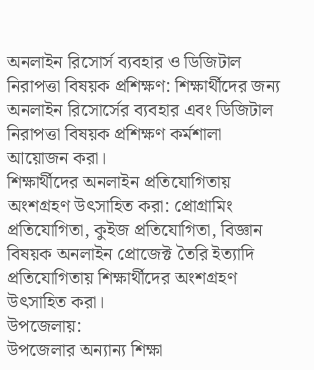অনলাইন রিসোর্স ব্যবহার ও ডিজিটাল নিরাপত্তা বিষয়ক প্রশিক্ষণ: শিক্ষার্থীদের জন্য অনলাইন রিসোর্সের ব্যবহার এবং ডিজিটাল নিরাপত্তা বিষয়ক প্রশিক্ষণ কর্মশালা আয়োজন করা।
শিক্ষার্থীদের অনলাইন প্রতিযোগিতায় অংশগ্রহণ উৎসাহিত করা: প্রোগ্রামিং প্রতিযোগিতা, কুইজ প্রতিযোগিতা, বিজ্ঞান বিষয়ক অনলাইন প্রোজেক্ট তৈরি ইত্যাদি প্রতিযোগিতায় শিক্ষার্থীদের অংশগ্রহণ উৎসাহিত করা।
উপজেলায়:
উপজেলার অন্যান্য শিক্ষা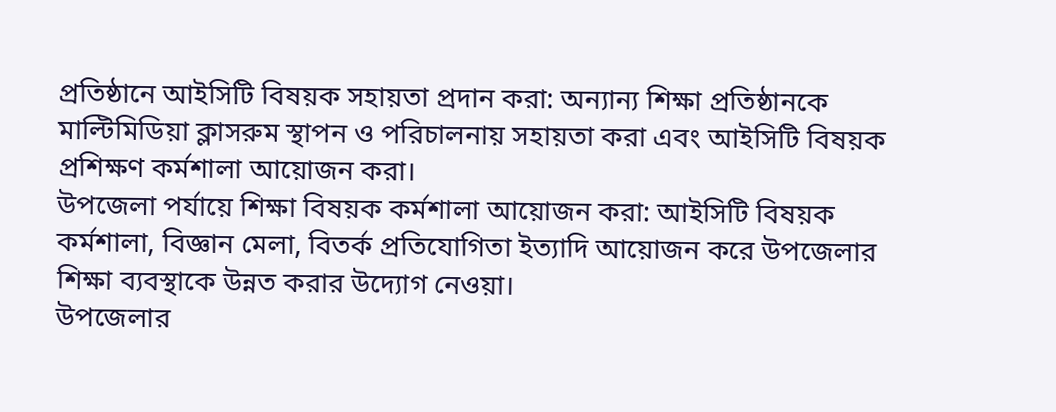প্রতিষ্ঠানে আইসিটি বিষয়ক সহায়তা প্রদান করা: অন্যান্য শিক্ষা প্রতিষ্ঠানকে মাল্টিমিডিয়া ক্লাসরুম স্থাপন ও পরিচালনায় সহায়তা করা এবং আইসিটি বিষয়ক প্রশিক্ষণ কর্মশালা আয়োজন করা।
উপজেলা পর্যায়ে শিক্ষা বিষয়ক কর্মশালা আয়োজন করা: আইসিটি বিষয়ক কর্মশালা, বিজ্ঞান মেলা, বিতর্ক প্রতিযোগিতা ইত্যাদি আয়োজন করে উপজেলার শিক্ষা ব্যবস্থাকে উন্নত করার উদ্যোগ নেওয়া।
উপজেলার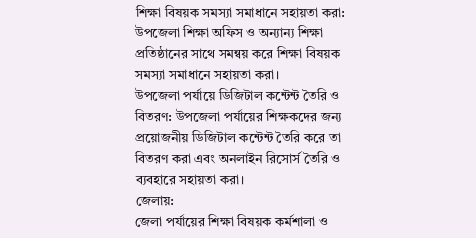শিক্ষা বিষয়ক সমস্যা সমাধানে সহায়তা করা: উপজেলা শিক্ষা অফিস ও অন্যান্য শিক্ষা প্রতিষ্ঠানের সাথে সমন্বয় করে শিক্ষা বিষয়ক সমস্যা সমাধানে সহায়তা করা।
উপজেলা পর্যায়ে ডিজিটাল কন্টেন্ট তৈরি ও বিতরণ: উপজেলা পর্যায়ের শিক্ষকদের জন্য প্রয়োজনীয় ডিজিটাল কন্টেন্ট তৈরি করে তা বিতরণ করা এবং অনলাইন রিসোর্স তৈরি ও ব্যবহারে সহায়তা করা।
জেলায়:
জেলা পর্যায়ের শিক্ষা বিষয়ক কর্মশালা ও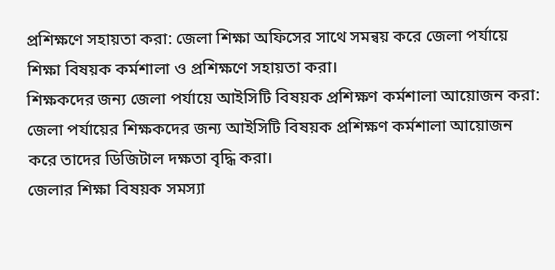প্রশিক্ষণে সহায়তা করা: জেলা শিক্ষা অফিসের সাথে সমন্বয় করে জেলা পর্যায়ে শিক্ষা বিষয়ক কর্মশালা ও প্রশিক্ষণে সহায়তা করা।
শিক্ষকদের জন্য জেলা পর্যায়ে আইসিটি বিষয়ক প্রশিক্ষণ কর্মশালা আয়োজন করা: জেলা পর্যায়ের শিক্ষকদের জন্য আইসিটি বিষয়ক প্রশিক্ষণ কর্মশালা আয়োজন করে তাদের ডিজিটাল দক্ষতা বৃদ্ধি করা।
জেলার শিক্ষা বিষয়ক সমস্যা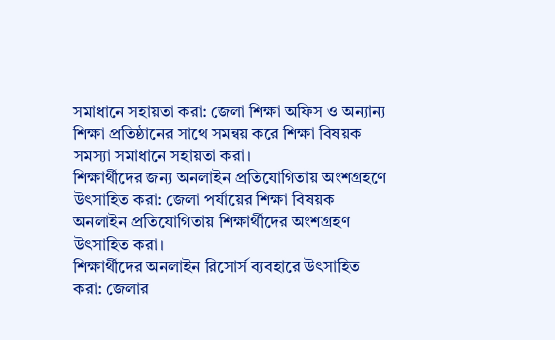সমাধানে সহায়তা করা: জেলা শিক্ষা অফিস ও অন্যান্য শিক্ষা প্রতিষ্ঠানের সাথে সমন্বয় করে শিক্ষা বিষয়ক সমস্যা সমাধানে সহায়তা করা।
শিক্ষার্থীদের জন্য অনলাইন প্রতিযোগিতায় অংশগ্রহণে উৎসাহিত করা: জেলা পর্যায়ের শিক্ষা বিষয়ক অনলাইন প্রতিযোগিতায় শিক্ষার্থীদের অংশগ্রহণ উৎসাহিত করা।
শিক্ষার্থীদের অনলাইন রিসোর্স ব্যবহারে উৎসাহিত করা: জেলার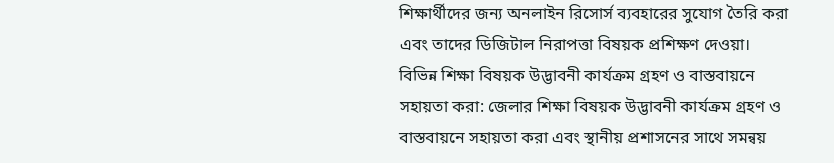শিক্ষার্থীদের জন্য অনলাইন রিসোর্স ব্যবহারের সুযোগ তৈরি করা এবং তাদের ডিজিটাল নিরাপত্তা বিষয়ক প্রশিক্ষণ দেওয়া।
বিভিন্ন শিক্ষা বিষয়ক উদ্ভাবনী কার্যক্রম গ্রহণ ও বাস্তবায়নে সহায়তা করা: জেলার শিক্ষা বিষয়ক উদ্ভাবনী কার্যক্রম গ্রহণ ও বাস্তবায়নে সহায়তা করা এবং স্থানীয় প্রশাসনের সাথে সমন্বয়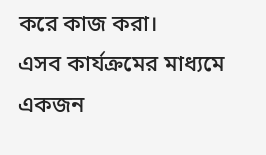করে কাজ করা।
এসব কার্যক্রমের মাধ্যমে একজন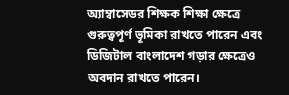অ্যাম্বাসেডর শিক্ষক শিক্ষা ক্ষেত্রে গুরুত্বপূর্ণ ভূমিকা রাখতে পারেন এবং ডিজিটাল বাংলাদেশ গড়ার ক্ষেত্রেও অবদান রাখতে পারেন।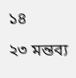১৪
২৩ মন্তব্য